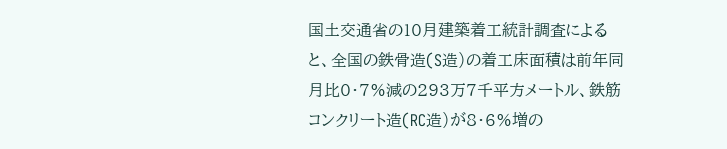国土交通省の10月建築着工統計調査によると、全国の鉄骨造(S造)の着工床面積は前年同月比0・7%減の293万7千平方メートル、鉄筋コンクリート造(RC造)が8・6%増の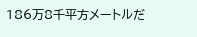186万8千平方メートルだ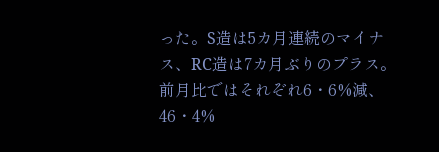った。S造は5カ月連続のマイナス、RC造は7カ月ぶりのプラス。前月比ではそれぞれ6・6%減、46・4%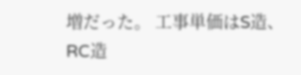増だった。 工事単価はS造、RC造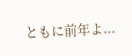ともに前年よ...